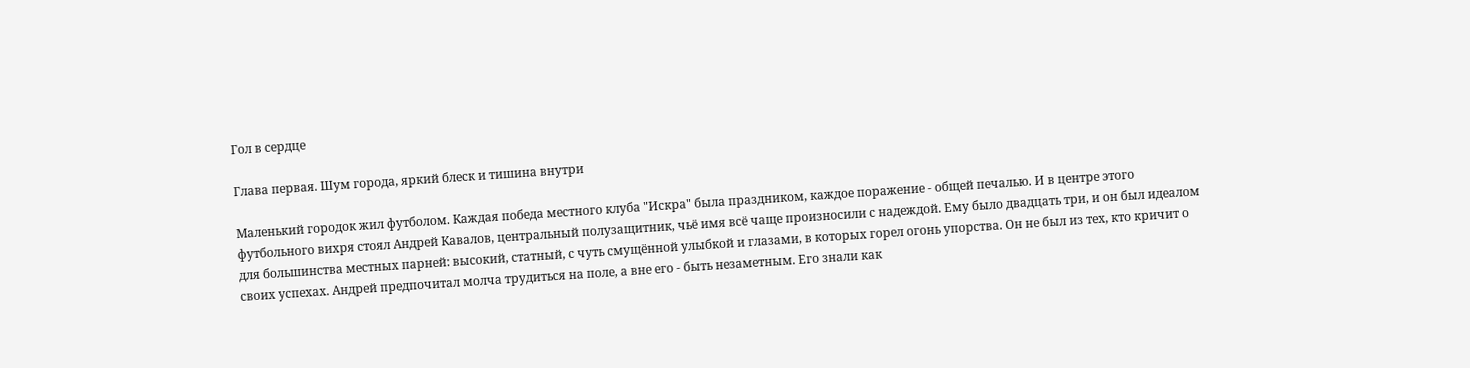Гол в сердце

Глава первая. Шум города, яркий блеск и тишина внутри

Маленький городок жил футболом. Каждая победа местного клуба "Искра" была праздником, каждое поражение - общей печалью. И в центре этого футбольного вихря стоял Андрей Кавалов, центральный полузащитник, чьё имя всё чаще произносили с надеждой. Ему было двадцать три, и он был идеалом для большинства местных парней: высокий, статный, с чуть смущённой улыбкой и глазами, в которых горел огонь упорства. Он не был из тех, кто кричит о своих успехах. Андрей предпочитал молча трудиться на поле, а вне его - быть незаметным. Его знали как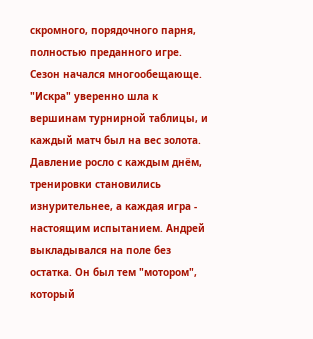скромного, порядочного парня, полностью преданного игре.
Сезон начался многообещающе. "Искра" уверенно шла к вершинам турнирной таблицы, и каждый матч был на вес золота. Давление росло с каждым днём, тренировки становились изнурительнее, а каждая игра - настоящим испытанием. Андрей выкладывался на поле без остатка. Он был тем "мотором", который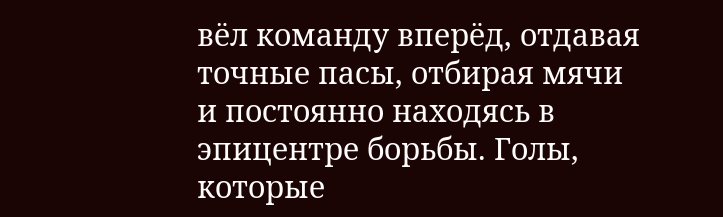вёл команду вперёд, отдавая точные пасы, отбирая мячи и постоянно находясь в эпицентре борьбы. Голы, которые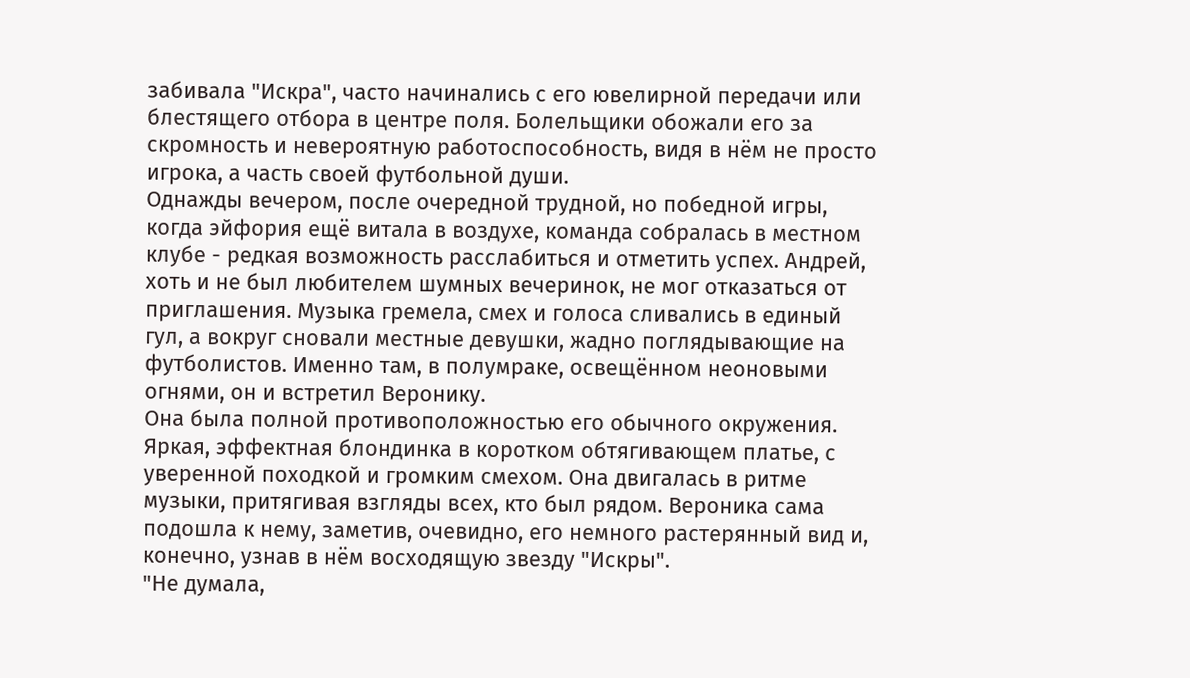забивала "Искра", часто начинались с его ювелирной передачи или блестящего отбора в центре поля. Болельщики обожали его за скромность и невероятную работоспособность, видя в нём не просто игрока, а часть своей футбольной души.
Однажды вечером, после очередной трудной, но победной игры, когда эйфория ещё витала в воздухе, команда собралась в местном клубе - редкая возможность расслабиться и отметить успех. Андрей, хоть и не был любителем шумных вечеринок, не мог отказаться от приглашения. Музыка гремела, смех и голоса сливались в единый гул, а вокруг сновали местные девушки, жадно поглядывающие на футболистов. Именно там, в полумраке, освещённом неоновыми огнями, он и встретил Веронику.
Она была полной противоположностью его обычного окружения. Яркая, эффектная блондинка в коротком обтягивающем платье, с уверенной походкой и громким смехом. Она двигалась в ритме музыки, притягивая взгляды всех, кто был рядом. Вероника сама подошла к нему, заметив, очевидно, его немного растерянный вид и, конечно, узнав в нём восходящую звезду "Искры".
"Не думала,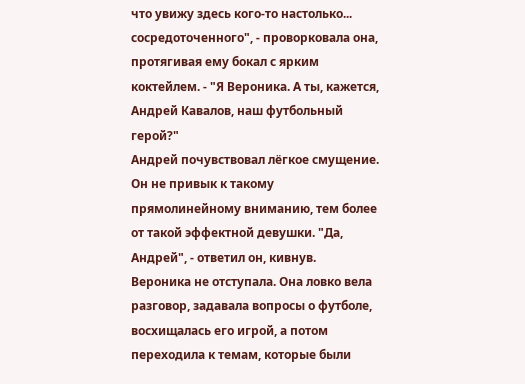что увижу здесь кого-то настолько... сосредоточенного", - проворковала она, протягивая ему бокал с ярким коктейлем. - "Я Вероника. А ты, кажется, Андрей Кавалов, наш футбольный герой?"
Андрей почувствовал лёгкое смущение. Он не привык к такому прямолинейному вниманию, тем более от такой эффектной девушки. "Да, Андрей", - ответил он, кивнув.
Вероника не отступала. Она ловко вела разговор, задавала вопросы о футболе, восхищалась его игрой, а потом переходила к темам, которые были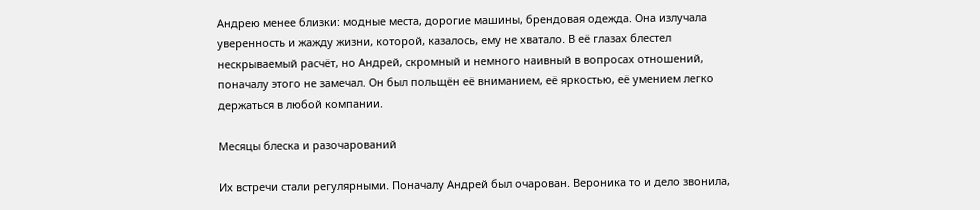Андрею менее близки: модные места, дорогие машины, брендовая одежда. Она излучала уверенность и жажду жизни, которой, казалось, ему не хватало. В её глазах блестел нескрываемый расчёт, но Андрей, скромный и немного наивный в вопросах отношений, поначалу этого не замечал. Он был польщён её вниманием, её яркостью, её умением легко держаться в любой компании.

Месяцы блеска и разочарований

Их встречи стали регулярными. Поначалу Андрей был очарован. Вероника то и дело звонила,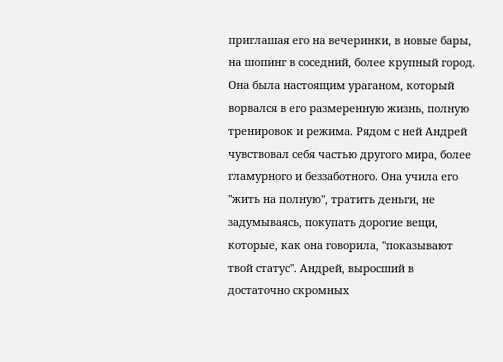приглашая его на вечеринки, в новые бары, на шопинг в соседний, более крупный город. Она была настоящим ураганом, который ворвался в его размеренную жизнь, полную тренировок и режима. Рядом с ней Андрей чувствовал себя частью другого мира, более гламурного и беззаботного. Она учила его "жить на полную", тратить деньги, не задумываясь, покупать дорогие вещи, которые, как она говорила, "показывают твой статус". Андрей, выросший в достаточно скромных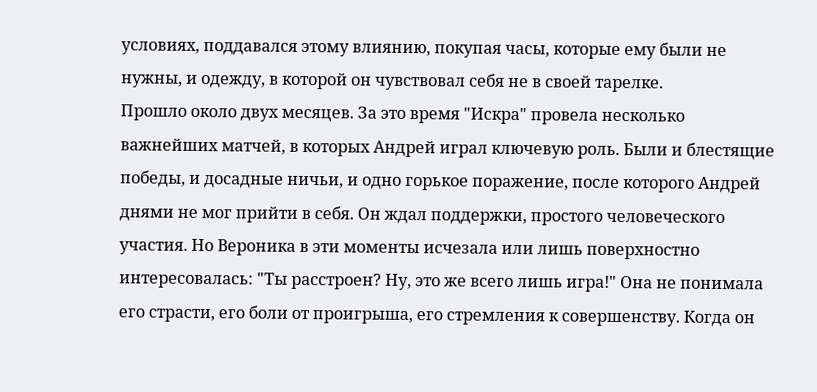условиях, поддавался этому влиянию, покупая часы, которые ему были не нужны, и одежду, в которой он чувствовал себя не в своей тарелке.
Прошло около двух месяцев. За это время "Искра" провела несколько важнейших матчей, в которых Андрей играл ключевую роль. Были и блестящие победы, и досадные ничьи, и одно горькое поражение, после которого Андрей днями не мог прийти в себя. Он ждал поддержки, простого человеческого участия. Но Вероника в эти моменты исчезала или лишь поверхностно интересовалась: "Ты расстроен? Ну, это же всего лишь игра!" Она не понимала его страсти, его боли от проигрыша, его стремления к совершенству. Когда он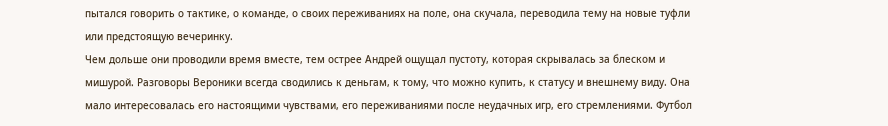пытался говорить о тактике, о команде, о своих переживаниях на поле, она скучала, переводила тему на новые туфли или предстоящую вечеринку.
Чем дольше они проводили время вместе, тем острее Андрей ощущал пустоту, которая скрывалась за блеском и мишурой. Разговоры Вероники всегда сводились к деньгам, к тому, что можно купить, к статусу и внешнему виду. Она мало интересовалась его настоящими чувствами, его переживаниями после неудачных игр, его стремлениями. Футбол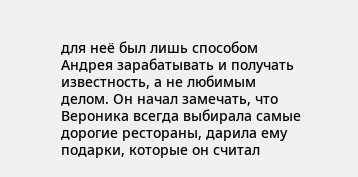для неё был лишь способом Андрея зарабатывать и получать известность, а не любимым делом. Он начал замечать, что Вероника всегда выбирала самые дорогие рестораны, дарила ему подарки, которые он считал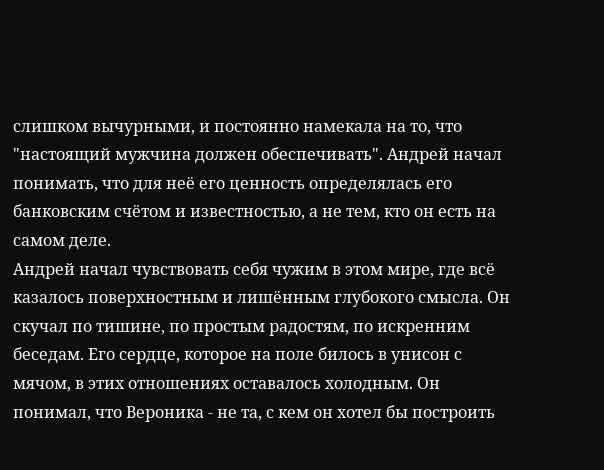слишком вычурными, и постоянно намекала на то, что "настоящий мужчина должен обеспечивать". Андрей начал понимать, что для неё его ценность определялась его банковским счётом и известностью, а не тем, кто он есть на самом деле.
Андрей начал чувствовать себя чужим в этом мире, где всё казалось поверхностным и лишённым глубокого смысла. Он скучал по тишине, по простым радостям, по искренним беседам. Его сердце, которое на поле билось в унисон с мячом, в этих отношениях оставалось холодным. Он понимал, что Вероника - не та, с кем он хотел бы построить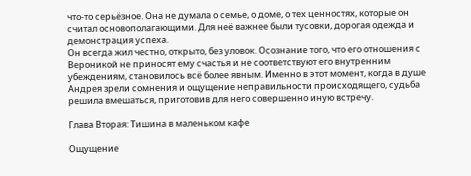что-то серьёзное. Она не думала о семье, о доме, о тех ценностях, которые он считал основополагающими. Для неё важнее были тусовки, дорогая одежда и демонстрация успеха.
Он всегда жил честно, открыто, без уловок. Осознание того, что его отношения с Вероникой не приносят ему счастья и не соответствуют его внутренним убеждениям, становилось всё более явным. Именно в этот момент, когда в душе Андрея зрели сомнения и ощущение неправильности происходящего, судьба решила вмешаться, приготовив для него совершенно иную встречу.

Глава Вторая: Тишина в маленьком кафе

Ощущение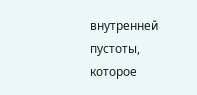внутренней пустоты, которое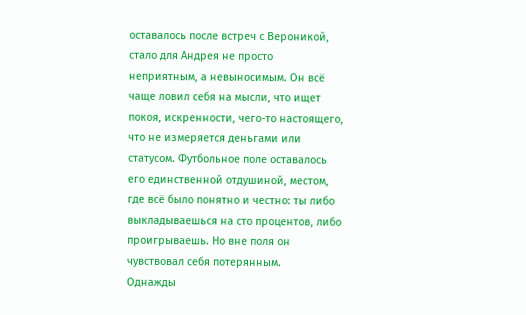оставалось после встреч с Вероникой, стало для Андрея не просто неприятным, а невыносимым. Он всё чаще ловил себя на мысли, что ищет покоя, искренности, чего-то настоящего, что не измеряется деньгами или статусом. Футбольное поле оставалось его единственной отдушиной, местом, где всё было понятно и честно: ты либо выкладываешься на сто процентов, либо проигрываешь. Но вне поля он чувствовал себя потерянным.
Однажды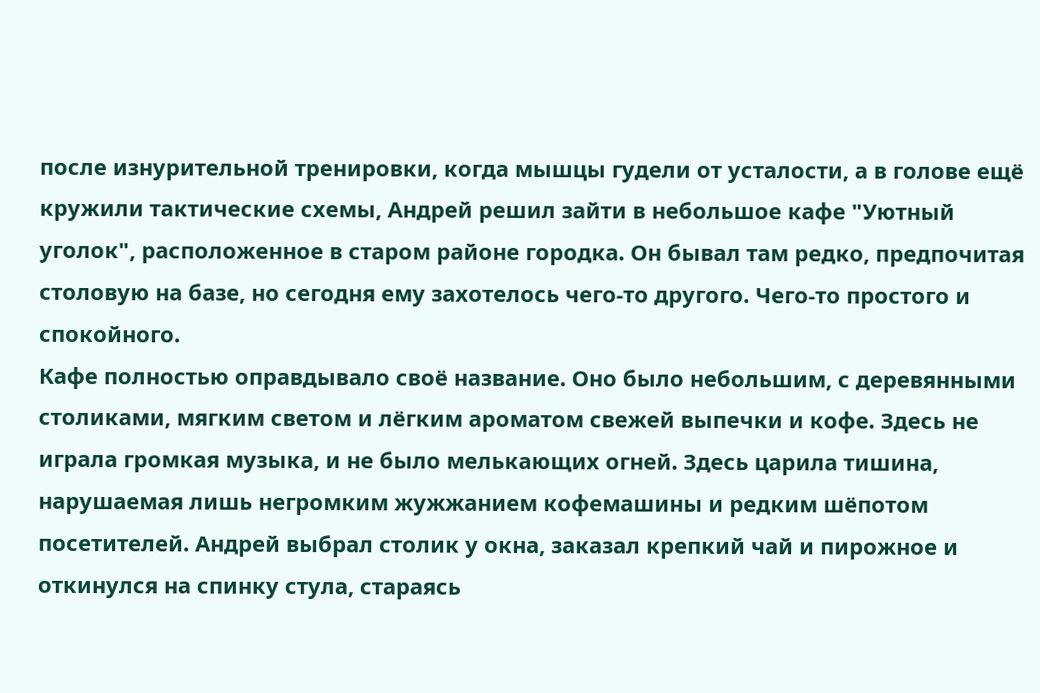после изнурительной тренировки, когда мышцы гудели от усталости, а в голове ещё кружили тактические схемы, Андрей решил зайти в небольшое кафе "Уютный уголок", расположенное в старом районе городка. Он бывал там редко, предпочитая столовую на базе, но сегодня ему захотелось чего-то другого. Чего-то простого и спокойного.
Кафе полностью оправдывало своё название. Оно было небольшим, с деревянными столиками, мягким светом и лёгким ароматом свежей выпечки и кофе. Здесь не играла громкая музыка, и не было мелькающих огней. Здесь царила тишина, нарушаемая лишь негромким жужжанием кофемашины и редким шёпотом посетителей. Андрей выбрал столик у окна, заказал крепкий чай и пирожное и откинулся на спинку стула, стараясь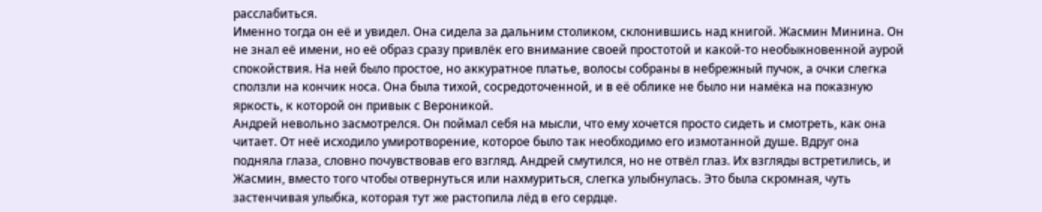расслабиться.
Именно тогда он её и увидел. Она сидела за дальним столиком, склонившись над книгой. Жасмин Минина. Он не знал её имени, но её образ сразу привлёк его внимание своей простотой и какой-то необыкновенной аурой спокойствия. На ней было простое, но аккуратное платье, волосы собраны в небрежный пучок, а очки слегка сползли на кончик носа. Она была тихой, сосредоточенной, и в её облике не было ни намёка на показную яркость, к которой он привык с Вероникой.
Андрей невольно засмотрелся. Он поймал себя на мысли, что ему хочется просто сидеть и смотреть, как она читает. От неё исходило умиротворение, которое было так необходимо его измотанной душе. Вдруг она подняла глаза, словно почувствовав его взгляд. Андрей смутился, но не отвёл глаз. Их взгляды встретились, и Жасмин, вместо того чтобы отвернуться или нахмуриться, слегка улыбнулась. Это была скромная, чуть застенчивая улыбка, которая тут же растопила лёд в его сердце.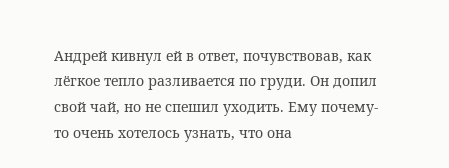Андрей кивнул ей в ответ, почувствовав, как лёгкое тепло разливается по груди. Он допил свой чай, но не спешил уходить. Ему почему-то очень хотелось узнать, что она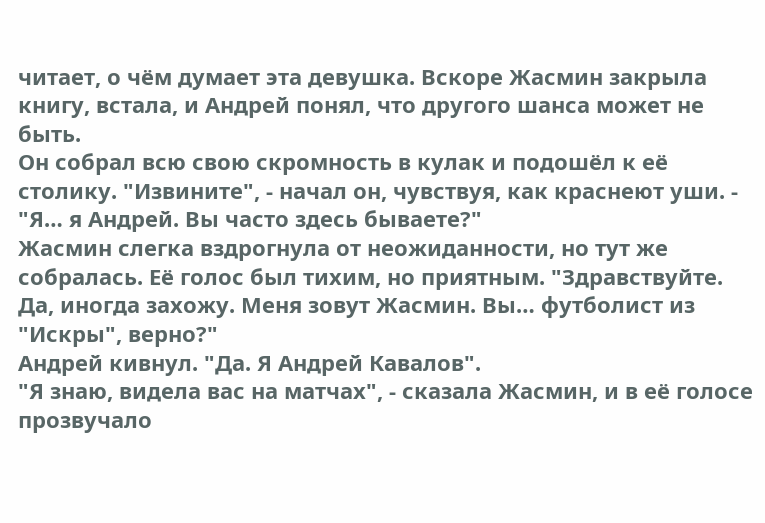читает, о чём думает эта девушка. Вскоре Жасмин закрыла книгу, встала, и Андрей понял, что другого шанса может не быть.
Он собрал всю свою скромность в кулак и подошёл к её столику. "Извините", - начал он, чувствуя, как краснеют уши. - "Я… я Андрей. Вы часто здесь бываете?"
Жасмин слегка вздрогнула от неожиданности, но тут же собралась. Её голос был тихим, но приятным. "Здравствуйте. Да, иногда захожу. Меня зовут Жасмин. Вы… футболист из "Искры", верно?"
Андрей кивнул. "Да. Я Андрей Кавалов".
"Я знаю, видела вас на матчах", - сказала Жасмин, и в её голосе прозвучало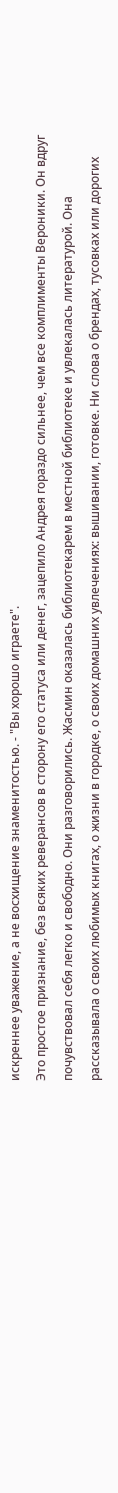искреннее уважение, а не восхищение знаменитостью. - "Вы хорошо играете".
Это простое признание, без всяких реверансов в сторону его статуса или денег, зацепило Андрея гораздо сильнее, чем все комплименты Вероники. Он вдруг почувствовал себя легко и свободно. Они разговорились. Жасмин оказалась библиотекарем в местной библиотеке и увлекалась литературой. Она рассказывала о своих любимых книгах, о жизни в городке, о своих домашних увлечениях: вышивании, готовке. Ни слова о брендах, тусовках или дорогих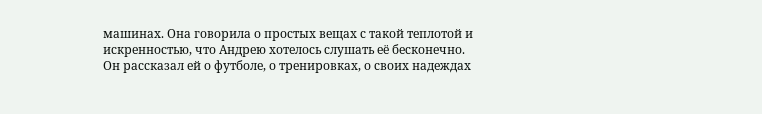машинах. Она говорила о простых вещах с такой теплотой и искренностью, что Андрею хотелось слушать её бесконечно.
Он рассказал ей о футболе, о тренировках, о своих надеждах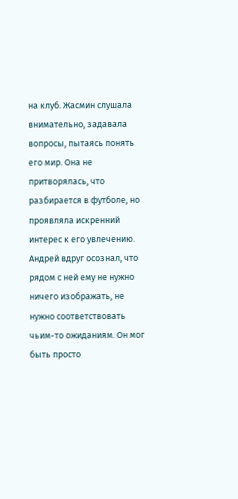на клуб. Жасмин слушала внимательно, задавала вопросы, пытаясь понять его мир. Она не притворялась, что разбирается в футболе, но проявляла искренний интерес к его увлечению. Андрей вдруг осознал, что рядом с ней ему не нужно ничего изображать, не нужно соответствовать чьим-то ожиданиям. Он мог быть просто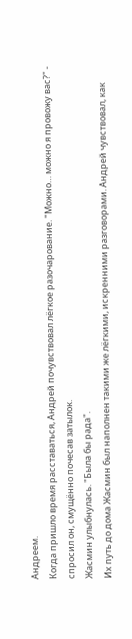Андреем.
Когда пришло время расставаться, Андрей почувствовал лёгкое разочарование. "Можно… можно я провожу вас?" - спросил он, смущённо почесав затылок.
Жасмин улыбнулась. "Была бы рада".
Их путь до дома Жасмин был наполнен такими же лёгкими, искренними разговорами. Андрей чувствовал, как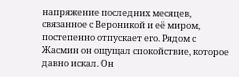напряжение последних месяцев, связанное с Вероникой и её миром, постепенно отпускает его. Рядом с Жасмин он ощущал спокойствие, которое давно искал. Он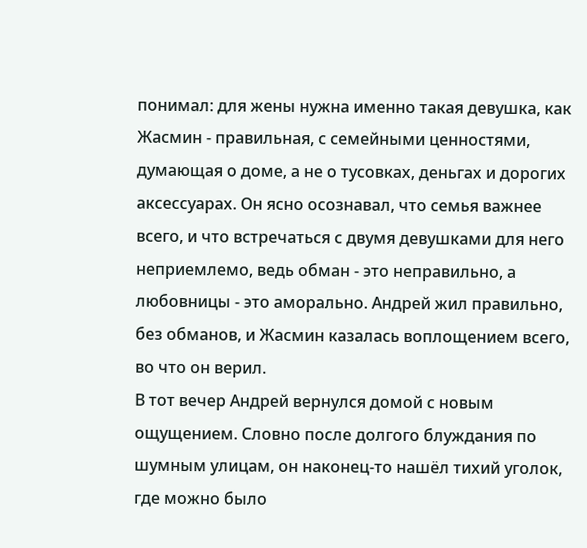понимал: для жены нужна именно такая девушка, как Жасмин - правильная, с семейными ценностями, думающая о доме, а не о тусовках, деньгах и дорогих аксессуарах. Он ясно осознавал, что семья важнее всего, и что встречаться с двумя девушками для него неприемлемо, ведь обман - это неправильно, а любовницы - это аморально. Андрей жил правильно, без обманов, и Жасмин казалась воплощением всего, во что он верил.
В тот вечер Андрей вернулся домой с новым ощущением. Словно после долгого блуждания по шумным улицам, он наконец-то нашёл тихий уголок, где можно было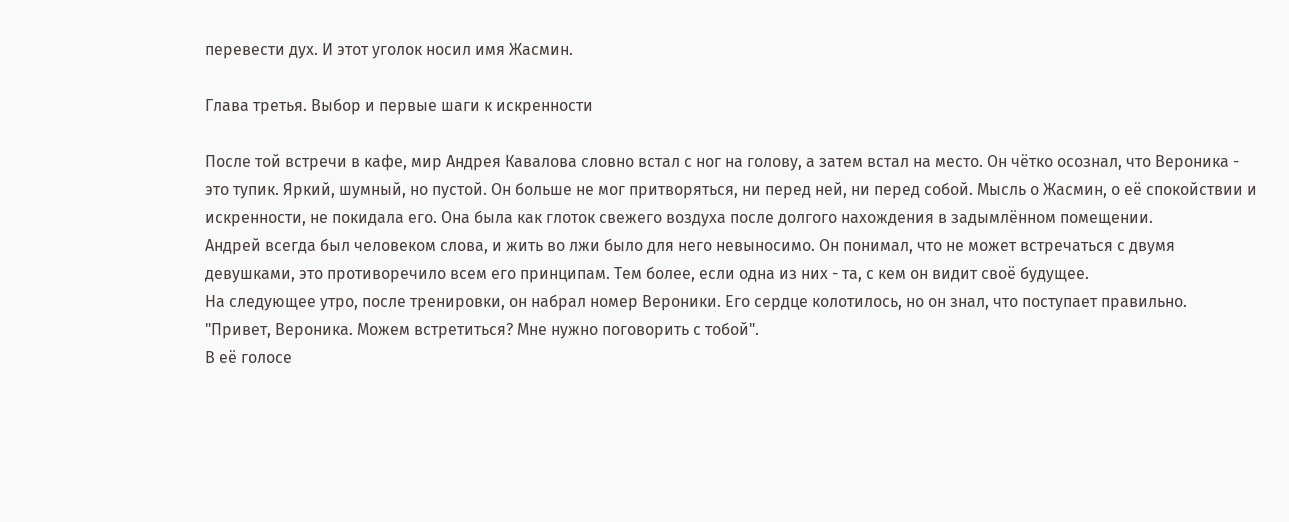перевести дух. И этот уголок носил имя Жасмин.

Глава третья. Выбор и первые шаги к искренности

После той встречи в кафе, мир Андрея Кавалова словно встал с ног на голову, а затем встал на место. Он чётко осознал, что Вероника - это тупик. Яркий, шумный, но пустой. Он больше не мог притворяться, ни перед ней, ни перед собой. Мысль о Жасмин, о её спокойствии и искренности, не покидала его. Она была как глоток свежего воздуха после долгого нахождения в задымлённом помещении.
Андрей всегда был человеком слова, и жить во лжи было для него невыносимо. Он понимал, что не может встречаться с двумя девушками, это противоречило всем его принципам. Тем более, если одна из них - та, с кем он видит своё будущее.
На следующее утро, после тренировки, он набрал номер Вероники. Его сердце колотилось, но он знал, что поступает правильно.
"Привет, Вероника. Можем встретиться? Мне нужно поговорить с тобой".
В её голосе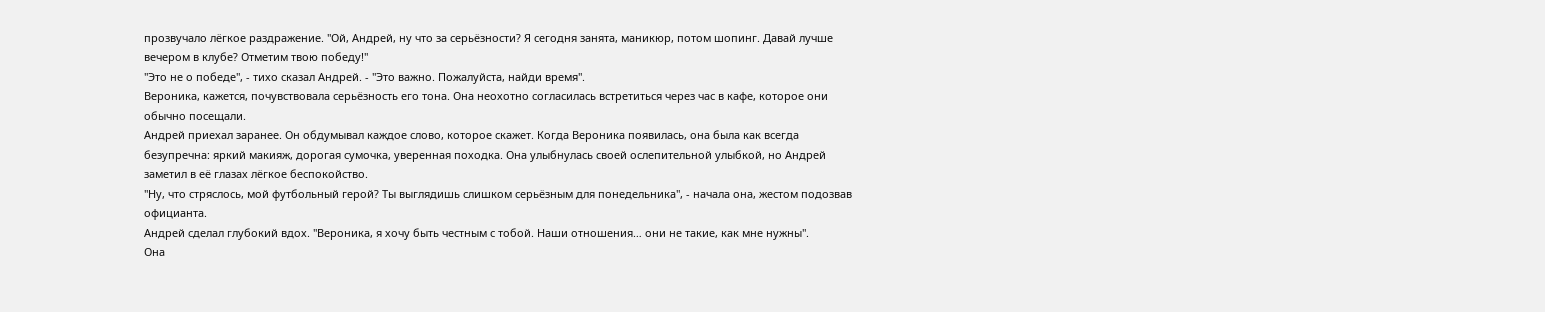прозвучало лёгкое раздражение. "Ой, Андрей, ну что за серьёзности? Я сегодня занята, маникюр, потом шопинг. Давай лучше вечером в клубе? Отметим твою победу!"
"Это не о победе", - тихо сказал Андрей. - "Это важно. Пожалуйста, найди время".
Вероника, кажется, почувствовала серьёзность его тона. Она неохотно согласилась встретиться через час в кафе, которое они обычно посещали.
Андрей приехал заранее. Он обдумывал каждое слово, которое скажет. Когда Вероника появилась, она была как всегда безупречна: яркий макияж, дорогая сумочка, уверенная походка. Она улыбнулась своей ослепительной улыбкой, но Андрей заметил в её глазах лёгкое беспокойство.
"Ну, что стряслось, мой футбольный герой? Ты выглядишь слишком серьёзным для понедельника", - начала она, жестом подозвав официанта.
Андрей сделал глубокий вдох. "Вероника, я хочу быть честным с тобой. Наши отношения… они не такие, как мне нужны".
Она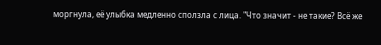моргнула, её улыбка медленно сползла с лица. "Что значит - не такие? Всё же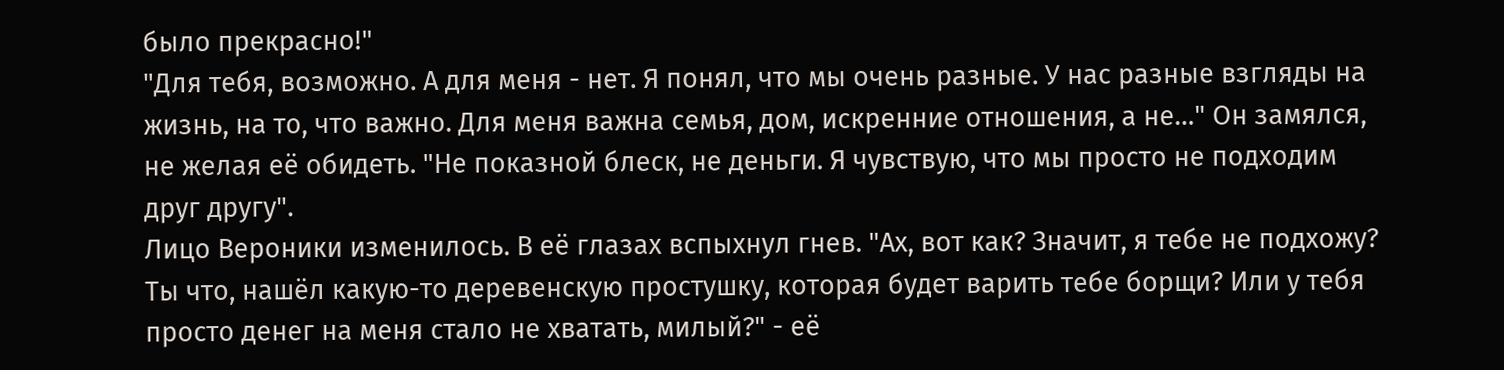было прекрасно!"
"Для тебя, возможно. А для меня - нет. Я понял, что мы очень разные. У нас разные взгляды на жизнь, на то, что важно. Для меня важна семья, дом, искренние отношения, а не…" Он замялся, не желая её обидеть. "Не показной блеск, не деньги. Я чувствую, что мы просто не подходим друг другу".
Лицо Вероники изменилось. В её глазах вспыхнул гнев. "Ах, вот как? Значит, я тебе не подхожу? Ты что, нашёл какую-то деревенскую простушку, которая будет варить тебе борщи? Или у тебя просто денег на меня стало не хватать, милый?" - её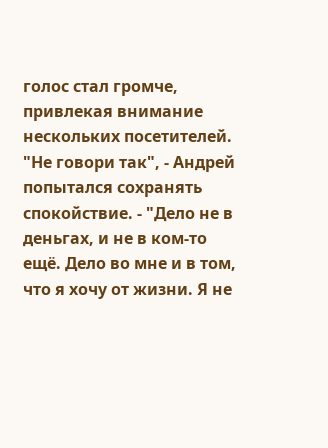голос стал громче, привлекая внимание нескольких посетителей.
"Не говори так", - Андрей попытался сохранять спокойствие. - "Дело не в деньгах, и не в ком-то ещё. Дело во мне и в том, что я хочу от жизни. Я не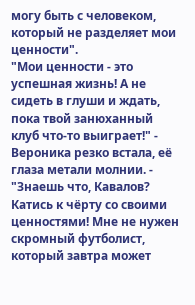могу быть с человеком, который не разделяет мои ценности".
"Мои ценности - это успешная жизнь! А не сидеть в глуши и ждать, пока твой занюханный клуб что-то выиграет!" - Вероника резко встала, её глаза метали молнии. - "Знаешь что, Кавалов? Катись к чёрту со своими ценностями! Мне не нужен скромный футболист, который завтра может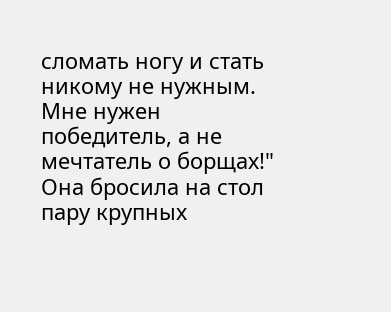сломать ногу и стать никому не нужным. Мне нужен победитель, а не мечтатель о борщах!"
Она бросила на стол пару крупных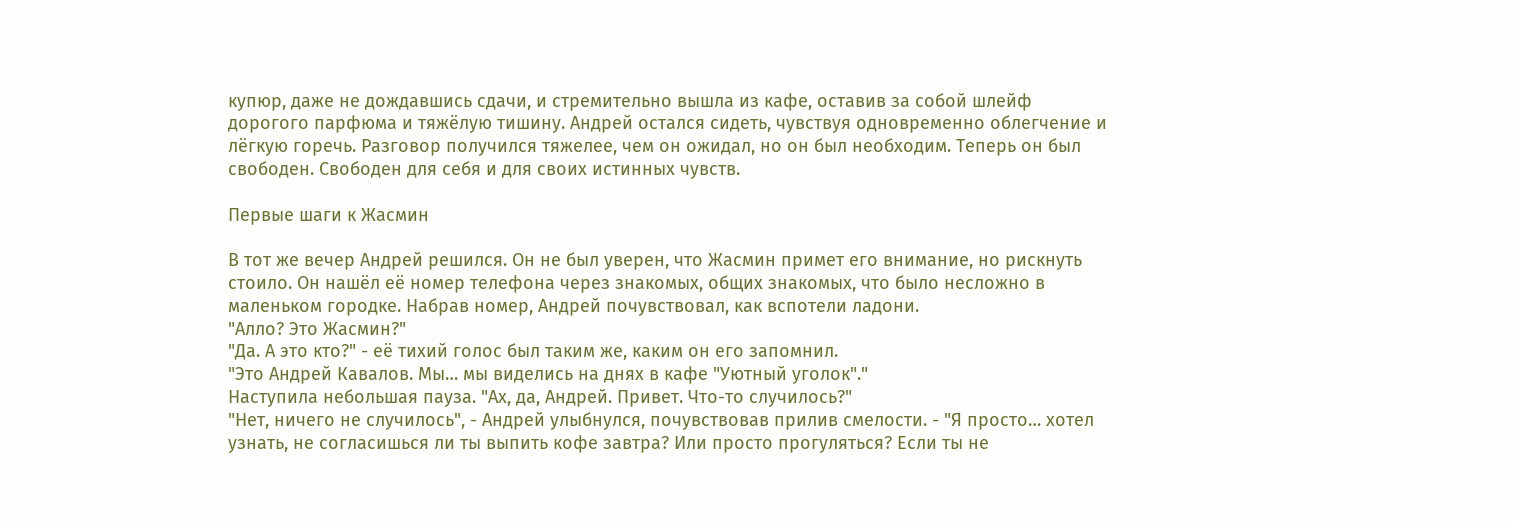купюр, даже не дождавшись сдачи, и стремительно вышла из кафе, оставив за собой шлейф дорогого парфюма и тяжёлую тишину. Андрей остался сидеть, чувствуя одновременно облегчение и лёгкую горечь. Разговор получился тяжелее, чем он ожидал, но он был необходим. Теперь он был свободен. Свободен для себя и для своих истинных чувств.

Первые шаги к Жасмин

В тот же вечер Андрей решился. Он не был уверен, что Жасмин примет его внимание, но рискнуть стоило. Он нашёл её номер телефона через знакомых, общих знакомых, что было несложно в маленьком городке. Набрав номер, Андрей почувствовал, как вспотели ладони.
"Алло? Это Жасмин?"
"Да. А это кто?" - её тихий голос был таким же, каким он его запомнил.
"Это Андрей Кавалов. Мы… мы виделись на днях в кафе "Уютный уголок"."
Наступила небольшая пауза. "Ах, да, Андрей. Привет. Что-то случилось?"
"Нет, ничего не случилось", - Андрей улыбнулся, почувствовав прилив смелости. - "Я просто… хотел узнать, не согласишься ли ты выпить кофе завтра? Или просто прогуляться? Если ты не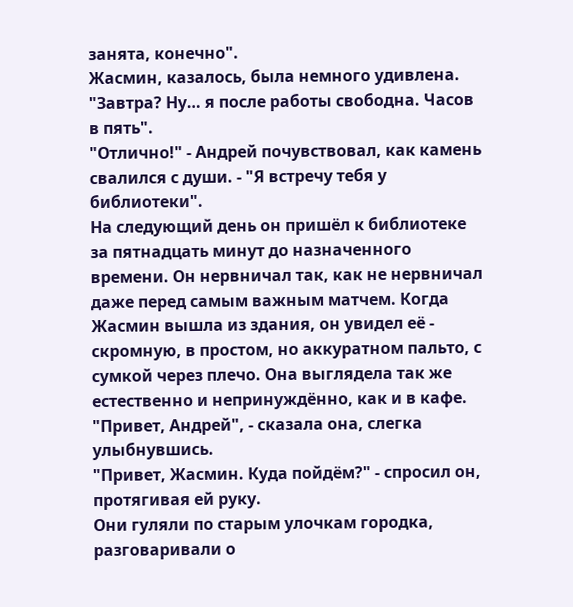занята, конечно".
Жасмин, казалось, была немного удивлена. "Завтра? Ну… я после работы свободна. Часов в пять".
"Отлично!" - Андрей почувствовал, как камень свалился с души. - "Я встречу тебя у библиотеки".
На следующий день он пришёл к библиотеке за пятнадцать минут до назначенного времени. Он нервничал так, как не нервничал даже перед самым важным матчем. Когда Жасмин вышла из здания, он увидел её - скромную, в простом, но аккуратном пальто, с сумкой через плечо. Она выглядела так же естественно и непринуждённо, как и в кафе.
"Привет, Андрей", - сказала она, слегка улыбнувшись.
"Привет, Жасмин. Куда пойдём?" - спросил он, протягивая ей руку.
Они гуляли по старым улочкам городка, разговаривали о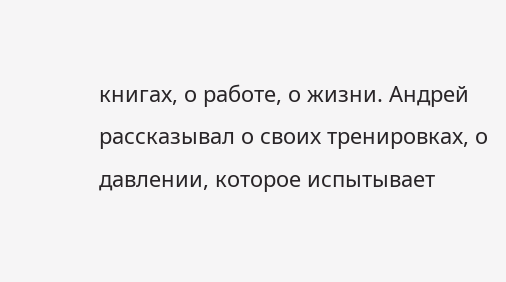книгах, о работе, о жизни. Андрей рассказывал о своих тренировках, о давлении, которое испытывает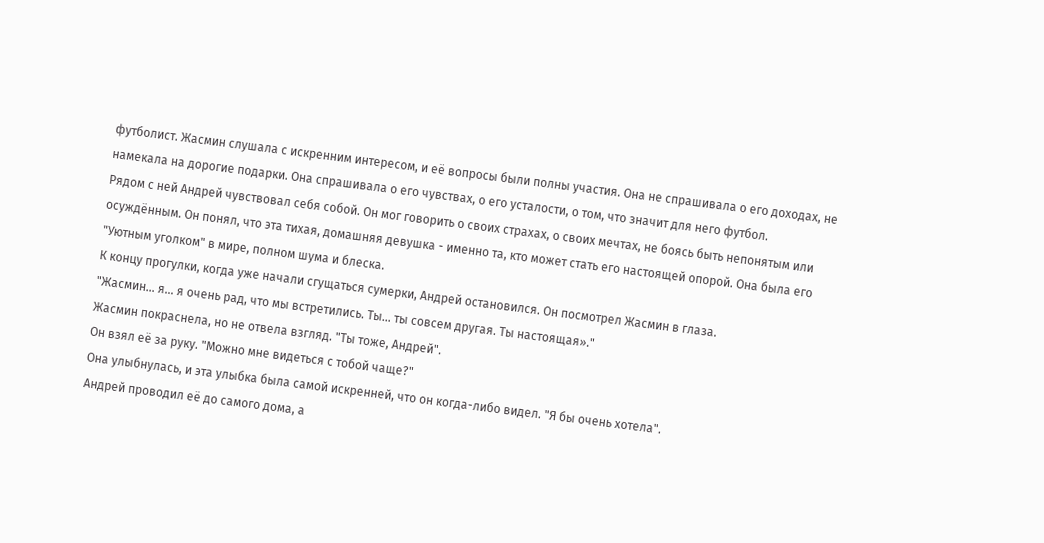футболист. Жасмин слушала с искренним интересом, и её вопросы были полны участия. Она не спрашивала о его доходах, не намекала на дорогие подарки. Она спрашивала о его чувствах, о его усталости, о том, что значит для него футбол.
Рядом с ней Андрей чувствовал себя собой. Он мог говорить о своих страхах, о своих мечтах, не боясь быть непонятым или осуждённым. Он понял, что эта тихая, домашняя девушка - именно та, кто может стать его настоящей опорой. Она была его "Уютным уголком" в мире, полном шума и блеска.
К концу прогулки, когда уже начали сгущаться сумерки, Андрей остановился. Он посмотрел Жасмин в глаза.
"Жасмин… я… я очень рад, что мы встретились. Ты… ты совсем другая. Ты настоящая»."
Жасмин покраснела, но не отвела взгляд. "Ты тоже, Андрей".
Он взял её за руку. "Можно мне видеться с тобой чаще?"
Она улыбнулась, и эта улыбка была самой искренней, что он когда-либо видел. "Я бы очень хотела".
Андрей проводил её до самого дома, а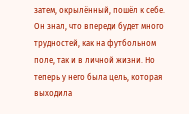затем, окрылённый, пошёл к себе. Он знал, что впереди будет много трудностей, как на футбольном поле, так и в личной жизни. Но теперь у него была цель, которая выходила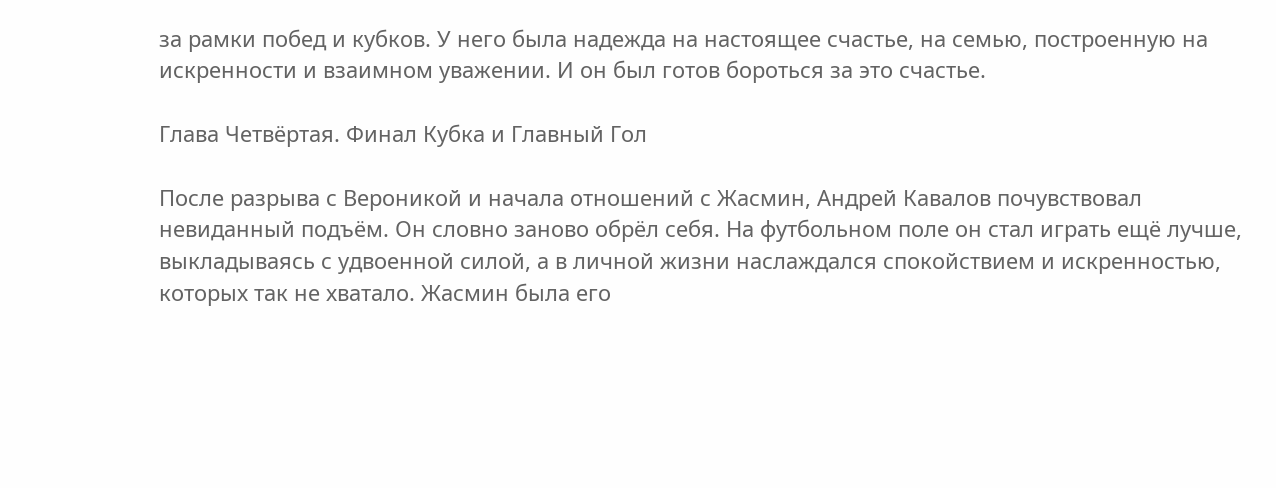за рамки побед и кубков. У него была надежда на настоящее счастье, на семью, построенную на искренности и взаимном уважении. И он был готов бороться за это счастье.

Глава Четвёртая. Финал Кубка и Главный Гол

После разрыва с Вероникой и начала отношений с Жасмин, Андрей Кавалов почувствовал невиданный подъём. Он словно заново обрёл себя. На футбольном поле он стал играть ещё лучше, выкладываясь с удвоенной силой, а в личной жизни наслаждался спокойствием и искренностью, которых так не хватало. Жасмин была его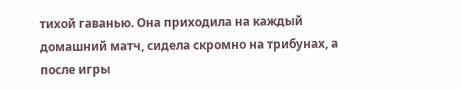тихой гаванью. Она приходила на каждый домашний матч, сидела скромно на трибунах, а после игры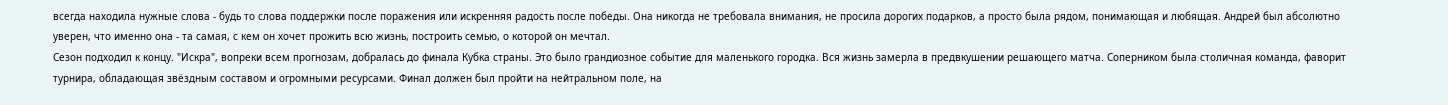всегда находила нужные слова - будь то слова поддержки после поражения или искренняя радость после победы. Она никогда не требовала внимания, не просила дорогих подарков, а просто была рядом, понимающая и любящая. Андрей был абсолютно уверен, что именно она - та самая, с кем он хочет прожить всю жизнь, построить семью, о которой он мечтал.
Сезон подходил к концу. "Искра", вопреки всем прогнозам, добралась до финала Кубка страны. Это было грандиозное событие для маленького городка. Вся жизнь замерла в предвкушении решающего матча. Соперником была столичная команда, фаворит турнира, обладающая звёздным составом и огромными ресурсами. Финал должен был пройти на нейтральном поле, на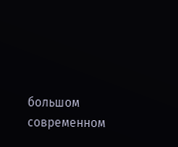большом современном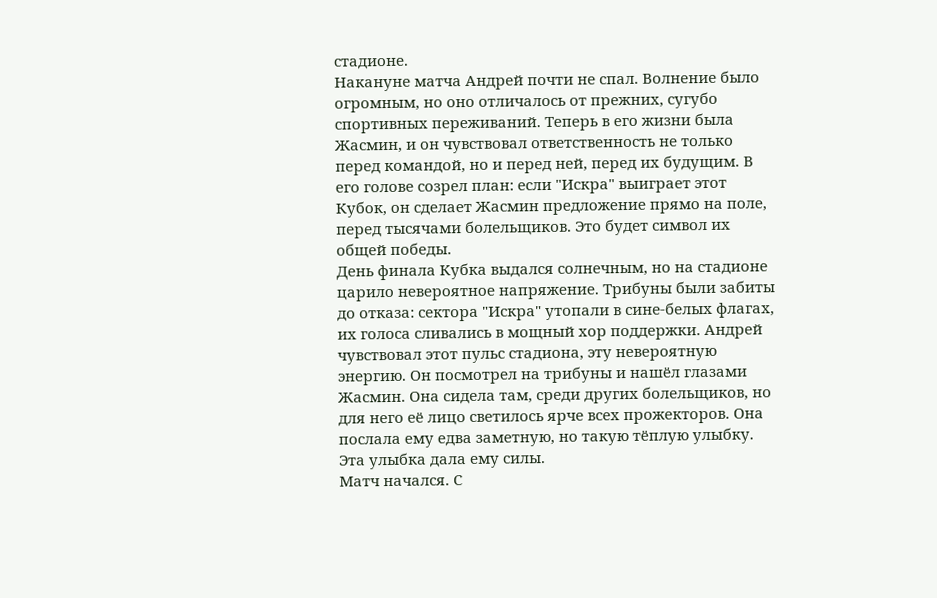стадионе.
Накануне матча Андрей почти не спал. Волнение было огромным, но оно отличалось от прежних, сугубо спортивных переживаний. Теперь в его жизни была Жасмин, и он чувствовал ответственность не только перед командой, но и перед ней, перед их будущим. В его голове созрел план: если "Искра" выиграет этот Кубок, он сделает Жасмин предложение прямо на поле, перед тысячами болельщиков. Это будет символ их общей победы.
День финала Кубка выдался солнечным, но на стадионе царило невероятное напряжение. Трибуны были забиты до отказа: сектора "Искра" утопали в сине-белых флагах, их голоса сливались в мощный хор поддержки. Андрей чувствовал этот пульс стадиона, эту невероятную энергию. Он посмотрел на трибуны и нашёл глазами Жасмин. Она сидела там, среди других болельщиков, но для него её лицо светилось ярче всех прожекторов. Она послала ему едва заметную, но такую тёплую улыбку. Эта улыбка дала ему силы.
Матч начался. С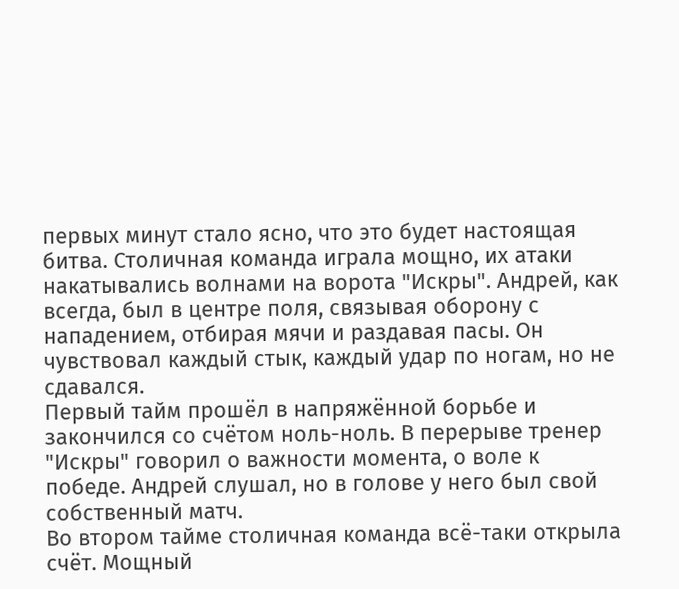первых минут стало ясно, что это будет настоящая битва. Столичная команда играла мощно, их атаки накатывались волнами на ворота "Искры". Андрей, как всегда, был в центре поля, связывая оборону с нападением, отбирая мячи и раздавая пасы. Он чувствовал каждый стык, каждый удар по ногам, но не сдавался.
Первый тайм прошёл в напряжённой борьбе и закончился со счётом ноль-ноль. В перерыве тренер "Искры" говорил о важности момента, о воле к победе. Андрей слушал, но в голове у него был свой собственный матч.
Во втором тайме столичная команда всё-таки открыла счёт. Мощный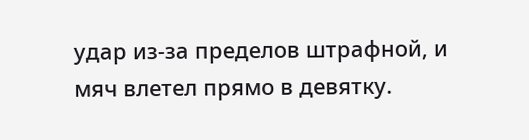удар из-за пределов штрафной, и мяч влетел прямо в девятку.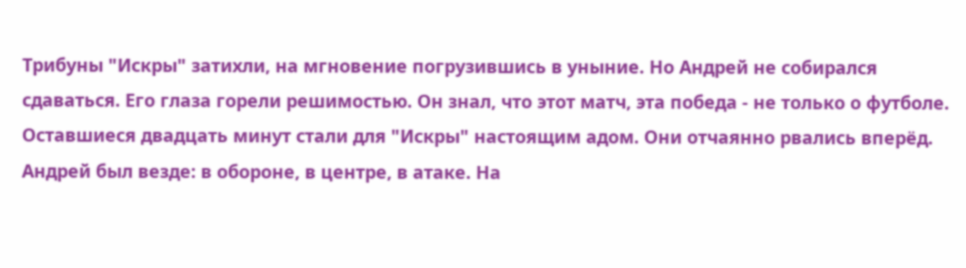Трибуны "Искры" затихли, на мгновение погрузившись в уныние. Но Андрей не собирался сдаваться. Его глаза горели решимостью. Он знал, что этот матч, эта победа - не только о футболе.
Оставшиеся двадцать минут стали для "Искры" настоящим адом. Они отчаянно рвались вперёд. Андрей был везде: в обороне, в центре, в атаке. На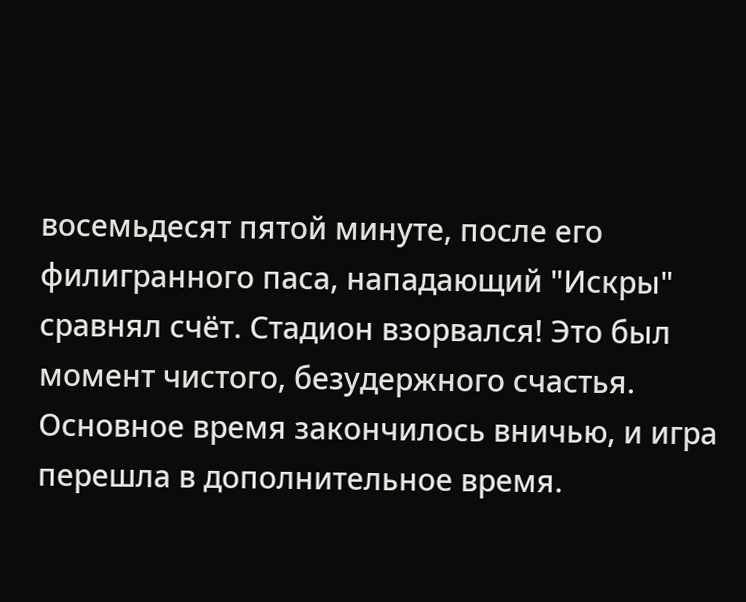восемьдесят пятой минуте, после его филигранного паса, нападающий "Искры" сравнял счёт. Стадион взорвался! Это был момент чистого, безудержного счастья.
Основное время закончилось вничью, и игра перешла в дополнительное время.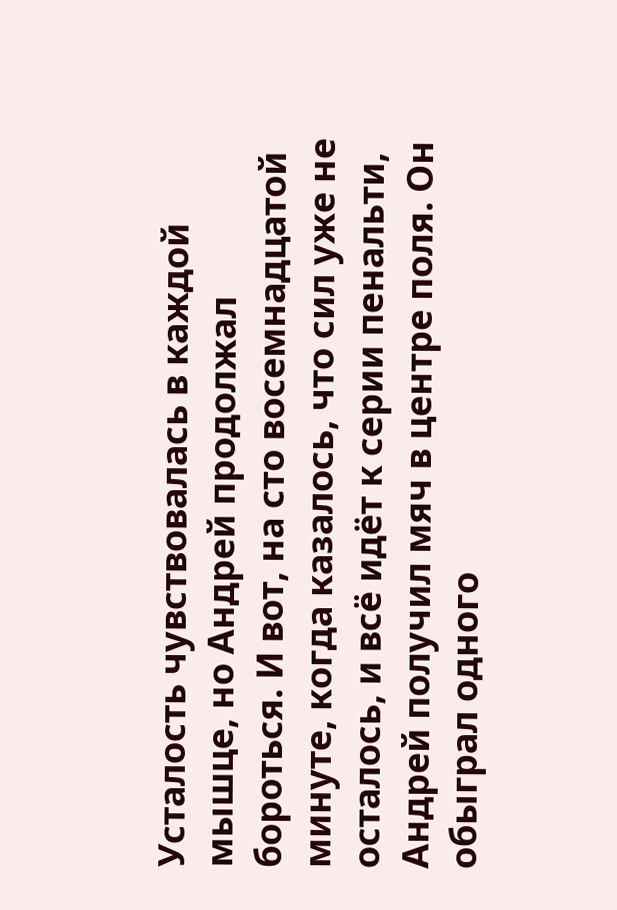Усталость чувствовалась в каждой мышце, но Андрей продолжал бороться. И вот, на сто восемнадцатой минуте, когда казалось, что сил уже не осталось, и всё идёт к серии пенальти, Андрей получил мяч в центре поля. Он обыграл одного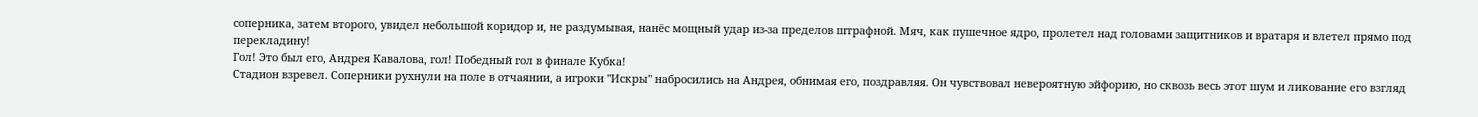соперника, затем второго, увидел небольшой коридор и, не раздумывая, нанёс мощный удар из-за пределов штрафной. Мяч, как пушечное ядро, пролетел над головами защитников и вратаря и влетел прямо под перекладину!
Гол! Это был его, Андрея Кавалова, гол! Победный гол в финале Кубка!
Стадион взревел. Соперники рухнули на поле в отчаянии, а игроки "Искры" набросились на Андрея, обнимая его, поздравляя. Он чувствовал невероятную эйфорию, но сквозь весь этот шум и ликование его взгляд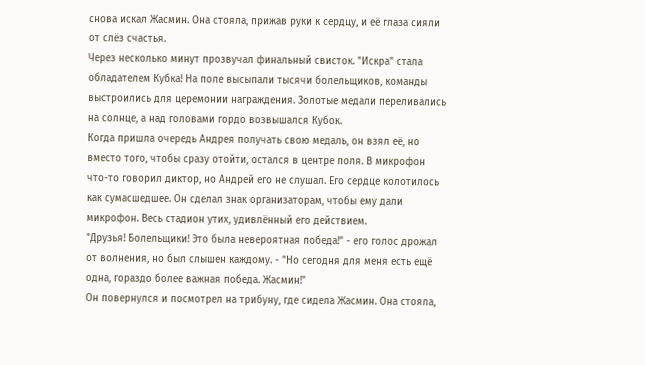снова искал Жасмин. Она стояла, прижав руки к сердцу, и её глаза сияли от слёз счастья.
Через несколько минут прозвучал финальный свисток. "Искра" стала обладателем Кубка! На поле высыпали тысячи болельщиков, команды выстроились для церемонии награждения. Золотые медали переливались на солнце, а над головами гордо возвышался Кубок.
Когда пришла очередь Андрея получать свою медаль, он взял её, но вместо того, чтобы сразу отойти, остался в центре поля. В микрофон что-то говорил диктор, но Андрей его не слушал. Его сердце колотилось как сумасшедшее. Он сделал знак организаторам, чтобы ему дали микрофон. Весь стадион утих, удивлённый его действием.
"Друзья! Болельщики! Это была невероятная победа!" - его голос дрожал от волнения, но был слышен каждому. - "Но сегодня для меня есть ещё одна, гораздо более важная победа. Жасмин!"
Он повернулся и посмотрел на трибуну, где сидела Жасмин. Она стояла,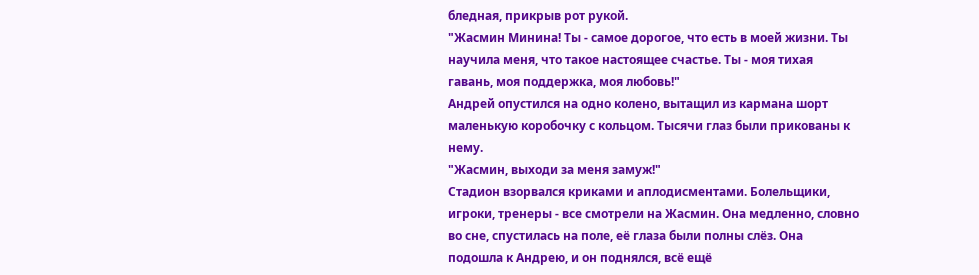бледная, прикрыв рот рукой.
"Жасмин Минина! Ты - самое дорогое, что есть в моей жизни. Ты научила меня, что такое настоящее счастье. Ты - моя тихая гавань, моя поддержка, моя любовь!"
Андрей опустился на одно колено, вытащил из кармана шорт маленькую коробочку с кольцом. Тысячи глаз были прикованы к нему.
"Жасмин, выходи за меня замуж!"
Стадион взорвался криками и аплодисментами. Болельщики, игроки, тренеры - все смотрели на Жасмин. Она медленно, словно во сне, спустилась на поле, её глаза были полны слёз. Она подошла к Андрею, и он поднялся, всё ещё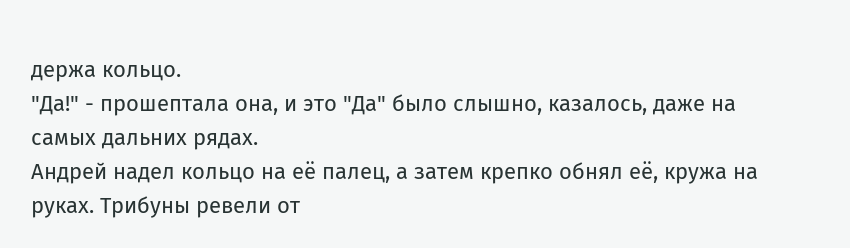держа кольцо.
"Да!" - прошептала она, и это "Да" было слышно, казалось, даже на самых дальних рядах.
Андрей надел кольцо на её палец, а затем крепко обнял её, кружа на руках. Трибуны ревели от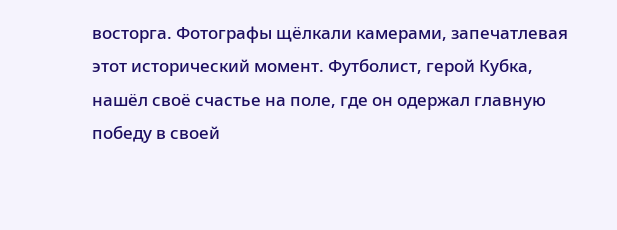восторга. Фотографы щёлкали камерами, запечатлевая этот исторический момент. Футболист, герой Кубка, нашёл своё счастье на поле, где он одержал главную победу в своей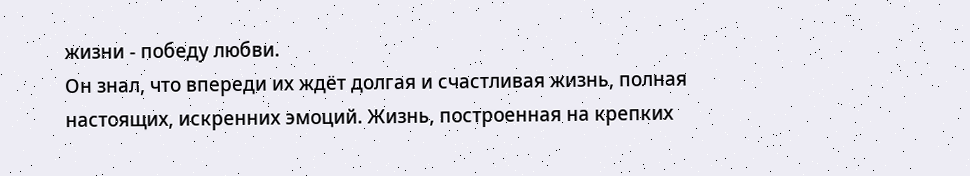жизни - победу любви.
Он знал, что впереди их ждёт долгая и счастливая жизнь, полная настоящих, искренних эмоций. Жизнь, построенная на крепких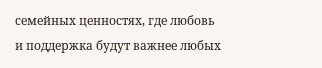семейных ценностях, где любовь и поддержка будут важнее любых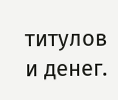титулов и денег.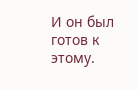И он был готов к этому.